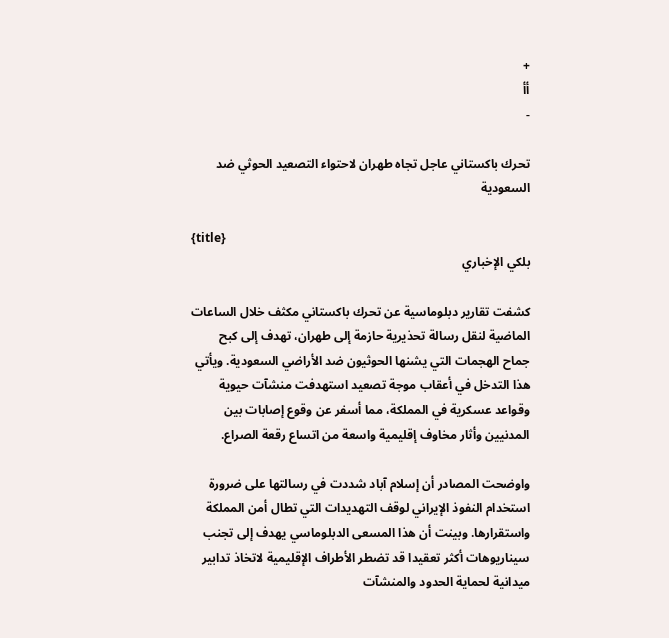+
أأ
-

تحرك باكستاني عاجل تجاه طهران لاحتواء التصعيد الحوثي ضد السعودية

{title}
بلكي الإخباري

كشفت تقارير دبلوماسية عن تحرك باكستاني مكثف خلال الساعات الماضية لنقل رسالة تحذيرية حازمة إلى طهران، تهدف إلى كبح جماح الهجمات التي يشنها الحوثيون ضد الأراضي السعودية. ويأتي هذا التدخل في أعقاب موجة تصعيد استهدفت منشآت حيوية وقواعد عسكرية في المملكة، مما أسفر عن وقوع إصابات بين المدنيين وأثار مخاوف إقليمية واسعة من اتساع رقعة الصراع.

واوضحت المصادر أن إسلام آباد شددت في رسالتها على ضرورة استخدام النفوذ الإيراني لوقف التهديدات التي تطال أمن المملكة واستقرارها. وبينت أن هذا المسعى الدبلوماسي يهدف إلى تجنب سيناريوهات أكثر تعقيدا قد تضطر الأطراف الإقليمية لاتخاذ تدابير ميدانية لحماية الحدود والمنشآت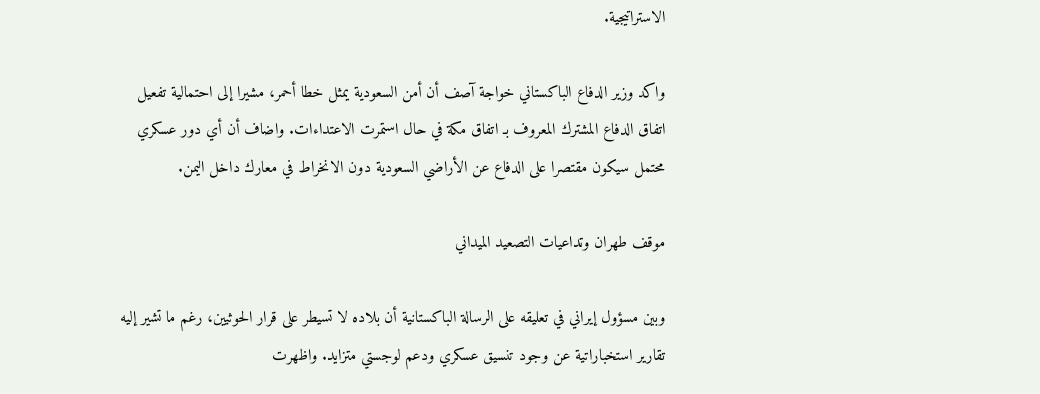الاستراتيجية.

واكد وزير الدفاع الباكستاني خواجة آصف أن أمن السعودية يمثل خطا أحمر، مشيرا إلى احتمالية تفعيل اتفاق الدفاع المشترك المعروف بـ اتفاق مكة في حال استمرت الاعتداءات. واضاف أن أي دور عسكري محتمل سيكون مقتصرا على الدفاع عن الأراضي السعودية دون الانخراط في معارك داخل اليمن.

موقف طهران وتداعيات التصعيد الميداني

وبين مسؤول إيراني في تعليقه على الرسالة الباكستانية أن بلاده لا تسيطر على قرار الحوثيين، رغم ما تشير إليه تقارير استخباراتية عن وجود تنسيق عسكري ودعم لوجستي متزايد. واظهرت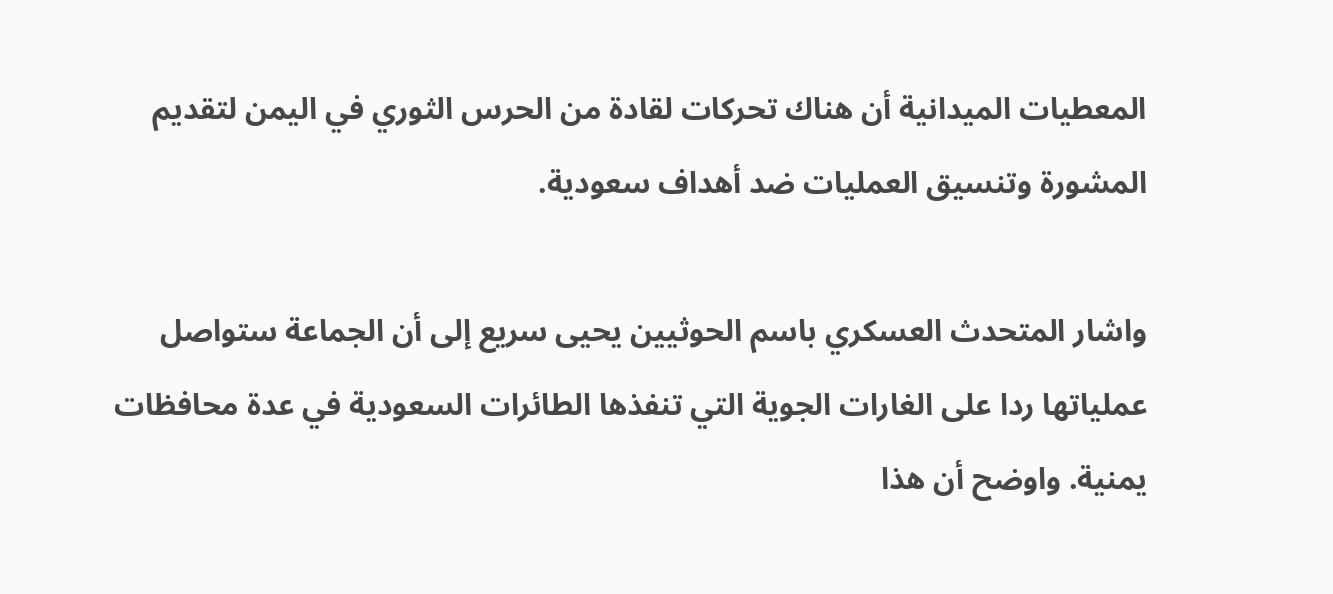المعطيات الميدانية أن هناك تحركات لقادة من الحرس الثوري في اليمن لتقديم المشورة وتنسيق العمليات ضد أهداف سعودية.

واشار المتحدث العسكري باسم الحوثيين يحيى سريع إلى أن الجماعة ستواصل عملياتها ردا على الغارات الجوية التي تنفذها الطائرات السعودية في عدة محافظات يمنية. واوضح أن هذا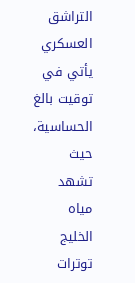التراشق العسكري يأتي في توقيت بالغ الحساسية، حيث تشهد مياه الخليج توترات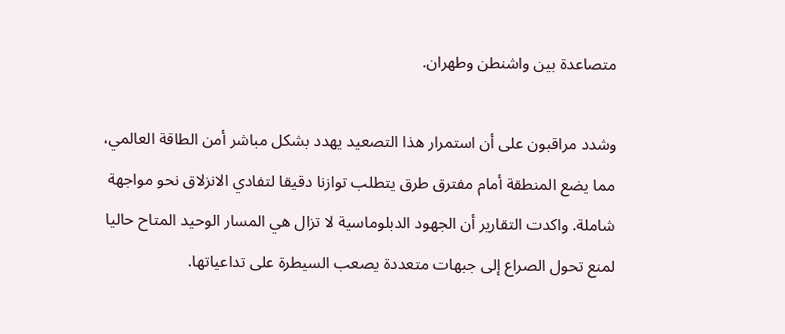متصاعدة بين واشنطن وطهران.

وشدد مراقبون على أن استمرار هذا التصعيد يهدد بشكل مباشر أمن الطاقة العالمي، مما يضع المنطقة أمام مفترق طرق يتطلب توازنا دقيقا لتفادي الانزلاق نحو مواجهة شاملة. واكدت التقارير أن الجهود الدبلوماسية لا تزال هي المسار الوحيد المتاح حاليا لمنع تحول الصراع إلى جبهات متعددة يصعب السيطرة على تداعياتها.